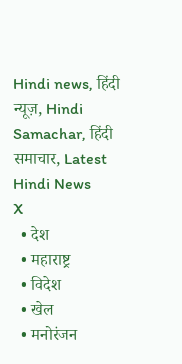Hindi news, हिंदी न्यूज़, Hindi Samachar, हिंदी समाचार, Latest Hindi News
X
  • देश
  • महाराष्ट्र
  • विदेश
  • खेल
  • मनोरंजन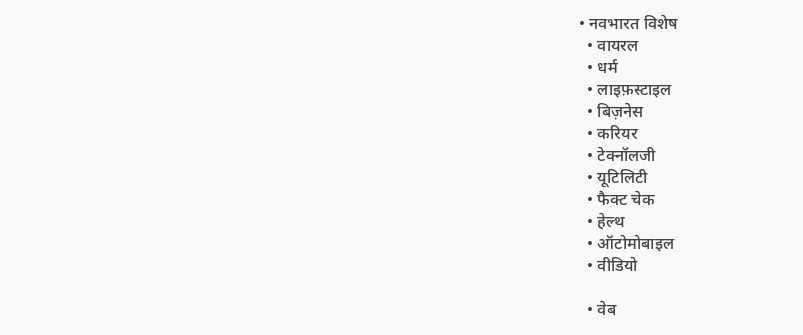• नवभारत विशेष
  • वायरल
  • धर्म
  • लाइफ़स्टाइल
  • बिज़नेस
  • करियर
  • टेक्नॉलजी
  • यूटिलिटी
  • फैक्ट चेक
  • हेल्थ
  • ऑटोमोबाइल
  • वीडियो

  • वेब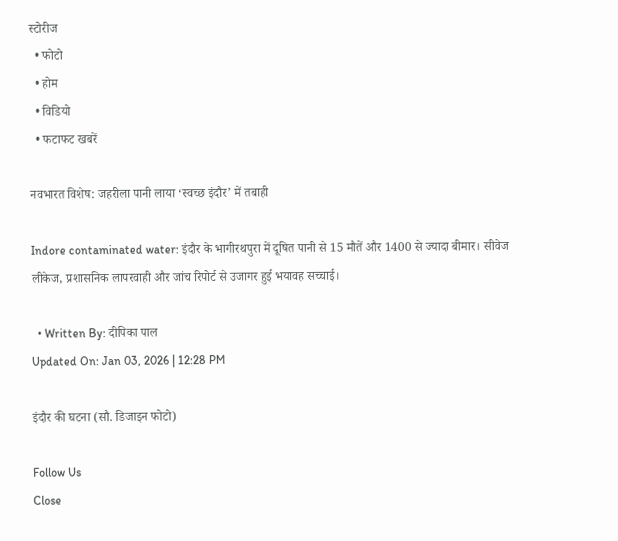स्टोरीज
  • फोटो
  • होम
  • विडियो
  • फटाफट खबरें

नवभारत विशेष: जहरीला पानी लाया ‘स्वच्छ इंदौर’ में तबाही

Indore contaminated water: इंदौर के भागीरथपुरा में दूषित पानी से 15 मौतें और 1400 से ज्यादा बीमार। सीवेज लीकेज, प्रशासनिक लापरवाही और जांच रिपोर्ट से उजागर हुई भयावह सच्चाई।

  • Written By: दीपिका पाल
Updated On: Jan 03, 2026 | 12:28 PM

इंदौर की घटना (सौ. डिजाइन फोटो)

Follow Us
Close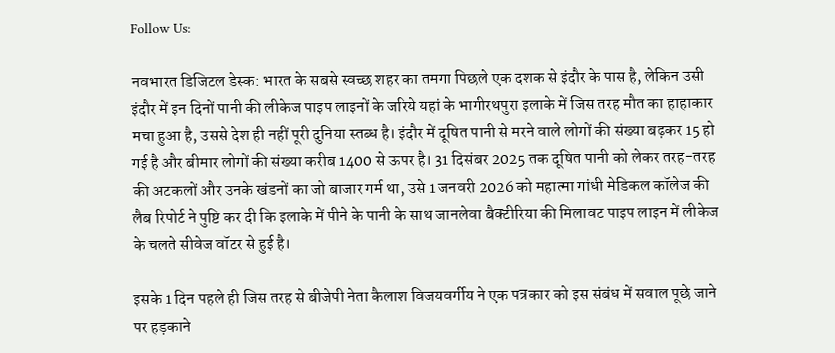Follow Us:

नवभारत डिजिटल डेस्क: भारत के सबसे स्वच्छ शहर का तमगा पिछले एक दशक से इंदौर के पास है, लेकिन उसी इंदौर में इन दिनों पानी की लीकेज पाइप लाइनों के जरिये यहां के भागीरथपुरा इलाके में जिस तरह मौत का हाहाकार मचा हुआ है, उससे देश ही नहीं पूरी दुनिया स्तब्ध है। इंदौर में दूषित पानी से मरने वाले लोगों की संख्या बढ़कर 15 हो गई है और बीमार लोगों की संख्या करीब 1400 से ऊपर है। 31 दिसंबर 2025 तक दूषित पानी को लेकर तरह-तरह की अटकलों और उनके खंडनों का जो बाजार गर्म था, उसे 1 जनवरी 2026 को महात्मा गांधी मेडिकल कॉलेज की लैब रिपोर्ट ने पुष्टि कर दी कि इलाके में पीने के पानी के साथ जानलेवा बैक्टीरिया की मिलावट पाइप लाइन में लीकेज के चलते सीवेज वॉटर से हुई है।

इसके 1 दिन पहले ही जिस तरह से बीजेपी नेता कैलाश विजयवर्गीय ने एक पत्रकार को इस संबंध में सवाल पूछे जाने पर हड़काने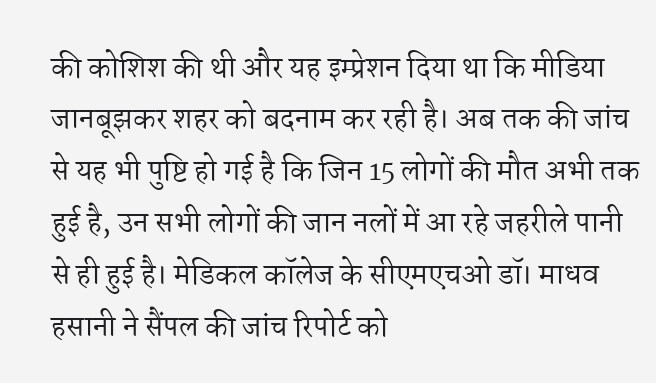की कोशिश की थी और यह इम्प्रेशन दिया था कि मीडिया जानबूझकर शहर को बदनाम कर रही है। अब तक की जांच से यह भी पुष्टि हो गई है कि जिन 15 लोगों की मौत अभी तक हुई है, उन सभी लोगों की जान नलों में आ रहे जहरीले पानी से ही हुई है। मेडिकल कॉलेज के सीएमएचओ डॉ। माधव हसानी ने सैंपल की जांच रिपोर्ट को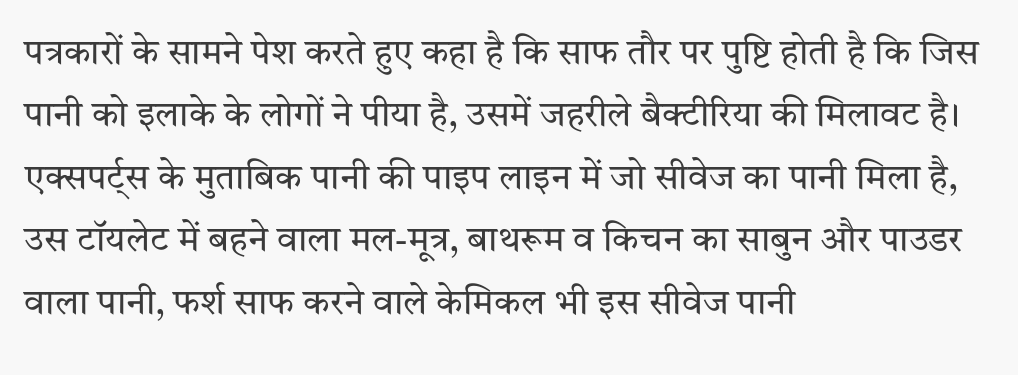पत्रकारों के सामने पेश करते हुए कहा है कि साफ तौर पर पुष्टि होती है कि जिस पानी को इलाके के लोगों ने पीया है, उसमें जहरीले बैक्टीरिया की मिलावट है। एक्सपर्ट्स के मुताबिक पानी की पाइप लाइन में जो सीवेज का पानी मिला है, उस टॉयलेट में बहने वाला मल-मूत्र, बाथरूम व किचन का साबुन और पाउडर वाला पानी, फर्श साफ करने वाले केमिकल भी इस सीवेज पानी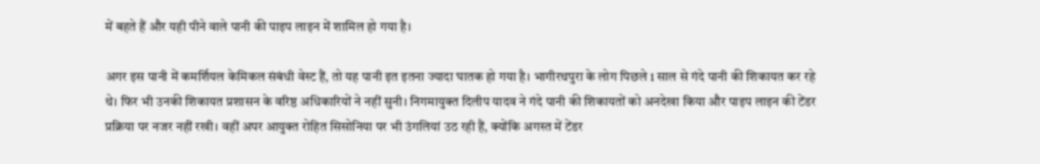में बहते हैं और यही पीने वाले पानी की पाइप लाइन में शामिल हो गया है।

अगर इस पानी में कमर्शियल केमिकल संबंधी वेस्ट हैं, तो यह पानी इत इतना ज्यादा घातक हो गया है। भागीरथपुरा के लोग पिछले 1 साल से गंदे पानी की शिकायत कर रहे थे। फिर भी उनकी शिकायत प्रशासन के वरिष्ठ अधिकारियों ने नहीं सुनी। निगमायुक्त दिलीप यादव ने गंदे पानी की शिकायतों को अनदेखा किया और पाइप लाइन की टेंडर प्रक्रिया पर नजर नहीं रखी। वहीं अपर आयुक्त रोहित सिसोनिया पर भी उंगलियां उठ रही हैं, क्योंकि अगस्त में टेंडर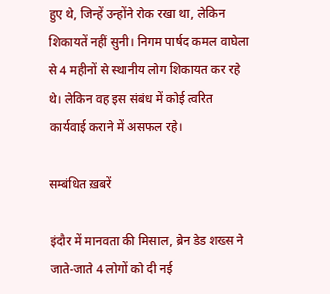हुए थे, जिन्हें उन्होंने रोक रखा था, लेकिन शिकायतें नहीं सुनी। निगम पार्षद कमल वाघेला से 4 महीनों से स्थानीय लोग शिकायत कर रहे थे। लेकिन वह इस संबंध में कोई त्वरित कार्यवाई कराने में असफल रहे।

सम्बंधित ख़बरें

इंदौर में मानवता की मिसाल, ब्रेन डेड शख्स ने जाते-जाते 4 लोगों को दी नई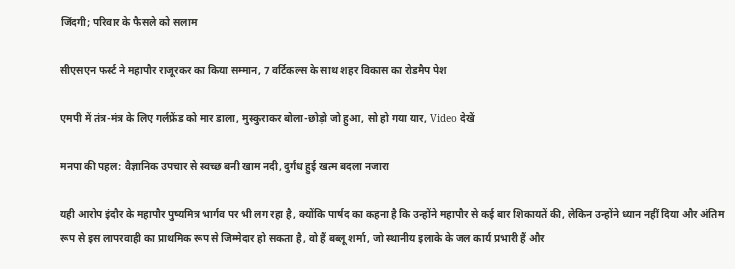जिंदगी; परिवार के फैसले को सलाम

सीएसएन फर्स्ट ने महापौर राजूरकर का किया सम्मान, 7 वर्टिकल्स के साथ शहर विकास का रोडमैप पेश

एमपी में तंत्र-मंत्र के लिए गर्लफ्रेंड को मार डाला, मुस्कुराकर बोला-छोड़ो जो हुआ, सो हो गया यार, Video देखें

मनपा की पहल: वैज्ञानिक उपचार से स्वच्छ बनी खाम नदी, दुर्गंध हुई खत्म बदला नजारा

यही आरोप इंदौर के महापौर पुष्यमित्र भार्गव पर भी लग रहा है, क्योंकि पार्षद का कहना है कि उन्होंने महापौर से कई बार शिकायतें की, लेकिन उन्होंने ध्यान नहीं दिया और अंतिम रूप से इस लापरवाही का प्राथमिक रूप से जिम्मेदार हो सकता है, वो हैं बब्लू शर्मा, जो स्थानीय इलाके के जल कार्य प्रभारी हैं और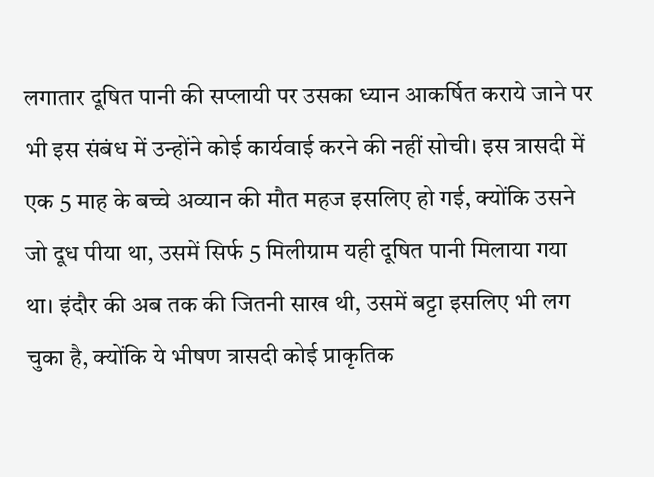लगातार दूषित पानी की सप्लायी पर उसका ध्यान आकर्षित कराये जाने पर भी इस संबंध में उन्होंने कोई कार्यवाई करने की नहीं सोची। इस त्रासदी में एक 5 माह के बच्चे अव्यान की मौत महज इसलिए हो गई, क्योंकि उसने जो दूध पीया था, उसमें सिर्फ 5 मिलीग्राम यही दूषित पानी मिलाया गया था। इंदौर की अब तक की जितनी साख थी, उसमें बट्टा इसलिए भी लग चुका है, क्योंकि ये भीषण त्रासदी कोई प्राकृतिक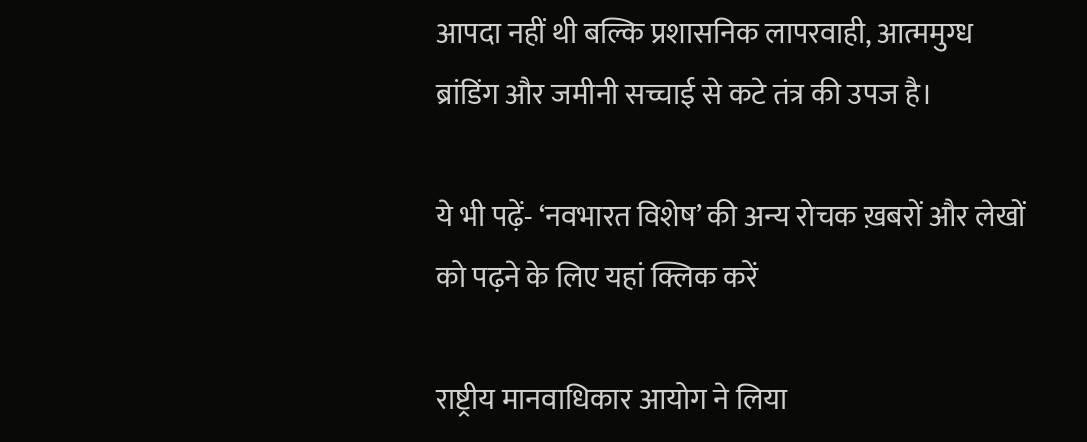आपदा नहीं थी बल्कि प्रशासनिक लापरवाही, आत्ममुग्ध ब्रांडिंग और जमीनी सच्चाई से कटे तंत्र की उपज है।

ये भी पढ़ें- ‘नवभारत विशेष’ की अन्य रोचक ख़बरों और लेखों को पढ़ने के लिए यहां क्लिक करें

राष्ट्रीय मानवाधिकार आयोग ने लिया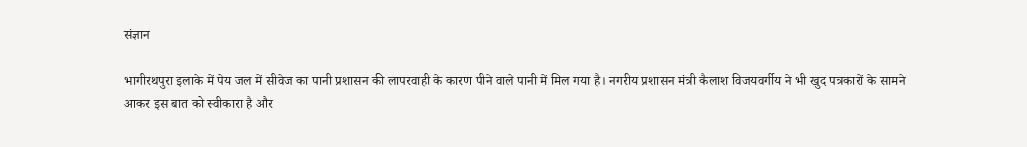संज्ञान

भागीरथपुरा इलाके में पेय जल में सीवेज का पानी प्रशासन की लापरवाही के कारण पीने वाले पानी में मिल गया है। नगरीय प्रशासन मंत्री कैलाश विजयवर्गीय ने भी खुद पत्रकारों के सामने आकर इस बात को स्वीकारा है और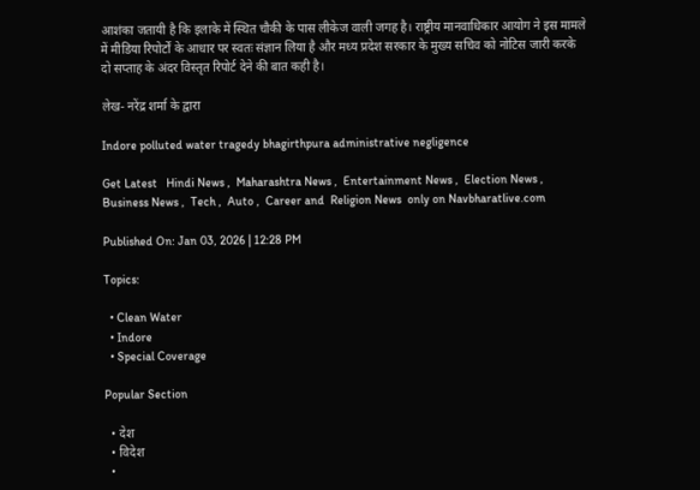आशंका जतायी है कि इलाके में स्थित चौकी के पास लीकेज वाली जगह है। राष्ट्रीय मानवाधिकार आयोग ने इस मामले में मीडिया रिपोर्टों के आधार पर स्वतः संज्ञान लिया है और मध्य प्रदेश सरकार के मुख्य सचिव को नोटिस जारी करके दो सप्ताह के अंदर विस्तृत रिपोर्ट देने की बात कही है।

लेख- नरेंद्र शर्मा के द्वारा

Indore polluted water tragedy bhagirthpura administrative negligence

Get Latest   Hindi News ,  Maharashtra News ,  Entertainment News ,  Election News ,  Business News ,  Tech ,  Auto ,  Career and  Religion News  only on Navbharatlive.com

Published On: Jan 03, 2026 | 12:28 PM

Topics:

  • Clean Water
  • Indore
  • Special Coverage

Popular Section

  • देश
  • विदेश
  •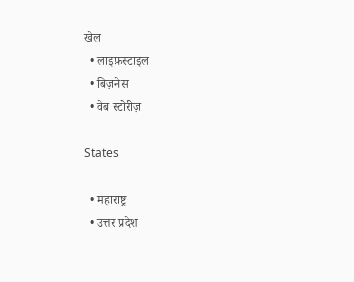खेल
  • लाइफ़स्टाइल
  • बिज़नेस
  • वेब स्टोरीज़

States

  • महाराष्ट्र
  • उत्तर प्रदेश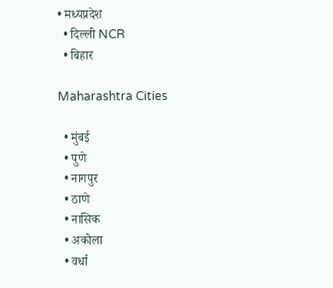• मध्यप्रदेश
  • दिल्ली NCR
  • बिहार

Maharashtra Cities

  • मुंबई
  • पुणे
  • नागपुर
  • ठाणे
  • नासिक
  • अकोला
  • वर्धा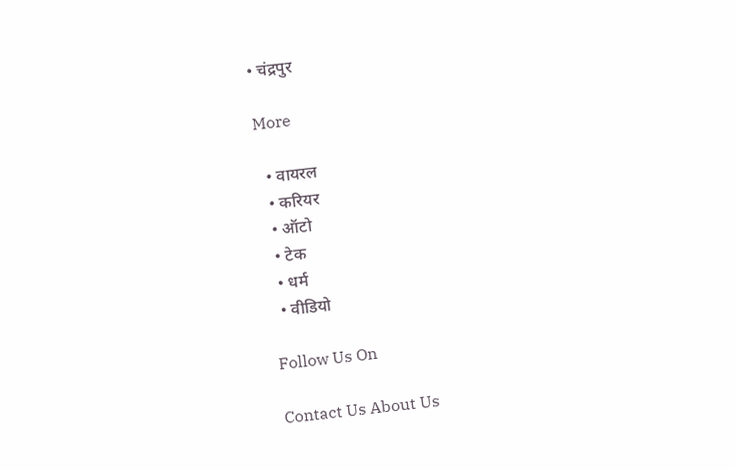• चंद्रपुर

More

  • वायरल
  • करियर
  • ऑटो
  • टेक
  • धर्म
  • वीडियो

Follow Us On

Contact Us About Us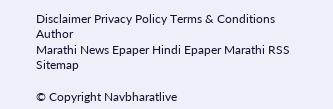Disclaimer Privacy Policy Terms & Conditions Author
Marathi News Epaper Hindi Epaper Marathi RSS Sitemap

© Copyright Navbharatlive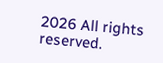2026 All rights reserved.